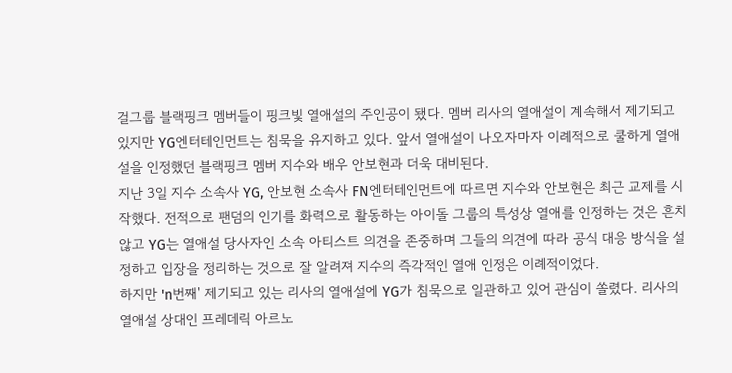걸그룹 블랙핑크 멤버들이 핑크빛 열애설의 주인공이 됐다. 멤버 리사의 열애설이 계속해서 제기되고 있지만 YG엔터테인먼트는 침묵을 유지하고 있다. 앞서 열애설이 나오자마자 이례적으로 쿨하게 열애설을 인정했던 블랙핑크 멤버 지수와 배우 안보현과 더욱 대비된다.
지난 3일 지수 소속사 YG, 안보현 소속사 FN엔터테인먼트에 따르면 지수와 안보현은 최근 교제를 시작했다. 전적으로 팬덤의 인기를 화력으로 활동하는 아이돌 그룹의 특성상 열애를 인정하는 것은 흔치 않고 YG는 열애설 당사자인 소속 아티스트 의견을 존중하며 그들의 의견에 따라 공식 대응 방식을 설정하고 입장을 정리하는 것으로 잘 알려져 지수의 즉각적인 열애 인정은 이례적이었다.
하지만 'n번째' 제기되고 있는 리사의 열애설에 YG가 침묵으로 일관하고 있어 관심이 쏠렸다. 리사의 열애설 상대인 프레데릭 아르노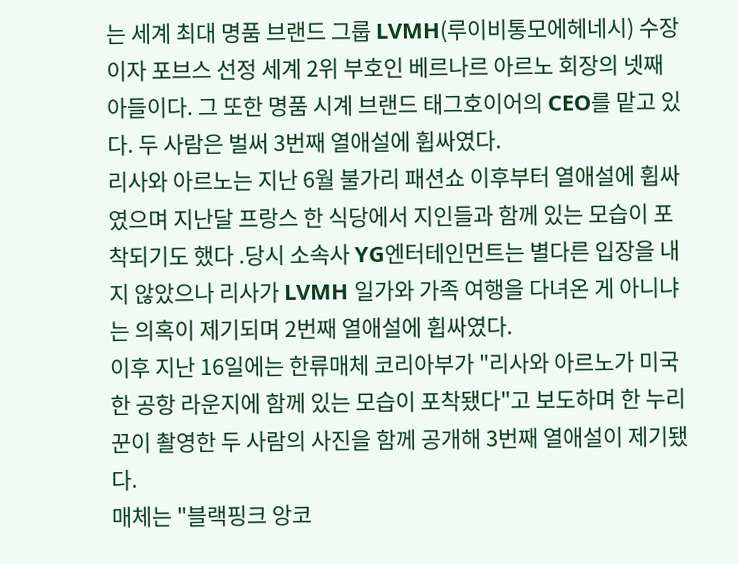는 세계 최대 명품 브랜드 그룹 LVMH(루이비통모에헤네시) 수장이자 포브스 선정 세계 2위 부호인 베르나르 아르노 회장의 넷째 아들이다. 그 또한 명품 시계 브랜드 태그호이어의 CEO를 맡고 있다. 두 사람은 벌써 3번째 열애설에 휩싸였다.
리사와 아르노는 지난 6월 불가리 패션쇼 이후부터 열애설에 휩싸였으며 지난달 프랑스 한 식당에서 지인들과 함께 있는 모습이 포착되기도 했다 .당시 소속사 YG엔터테인먼트는 별다른 입장을 내지 않았으나 리사가 LVMH 일가와 가족 여행을 다녀온 게 아니냐는 의혹이 제기되며 2번째 열애설에 휩싸였다.
이후 지난 16일에는 한류매체 코리아부가 "리사와 아르노가 미국 한 공항 라운지에 함께 있는 모습이 포착됐다"고 보도하며 한 누리꾼이 촬영한 두 사람의 사진을 함께 공개해 3번째 열애설이 제기됐다.
매체는 "블랙핑크 앙코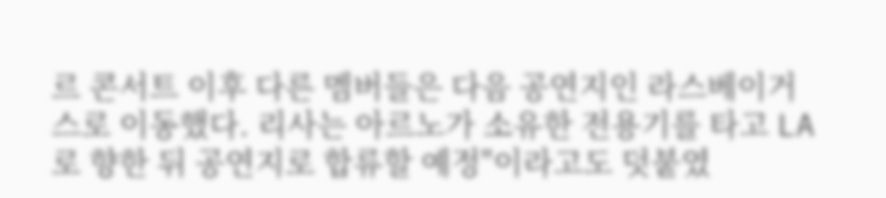르 콘서트 이후 다른 멤버들은 다음 공연지인 라스베이거스로 이동했다. 리사는 아르노가 소유한 전용기를 타고 LA로 향한 뒤 공연지로 합류할 예정"이라고도 덧붙였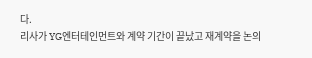다.
리사가 YG엔터테인먼트와 계약 기간이 끝났고 재계약을 논의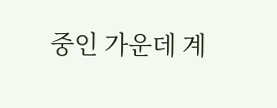중인 가운데 계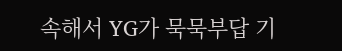속해서 YG가 묵묵부답 기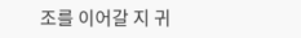조를 이어갈 지 귀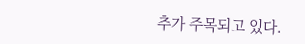추가 주목되고 있다.